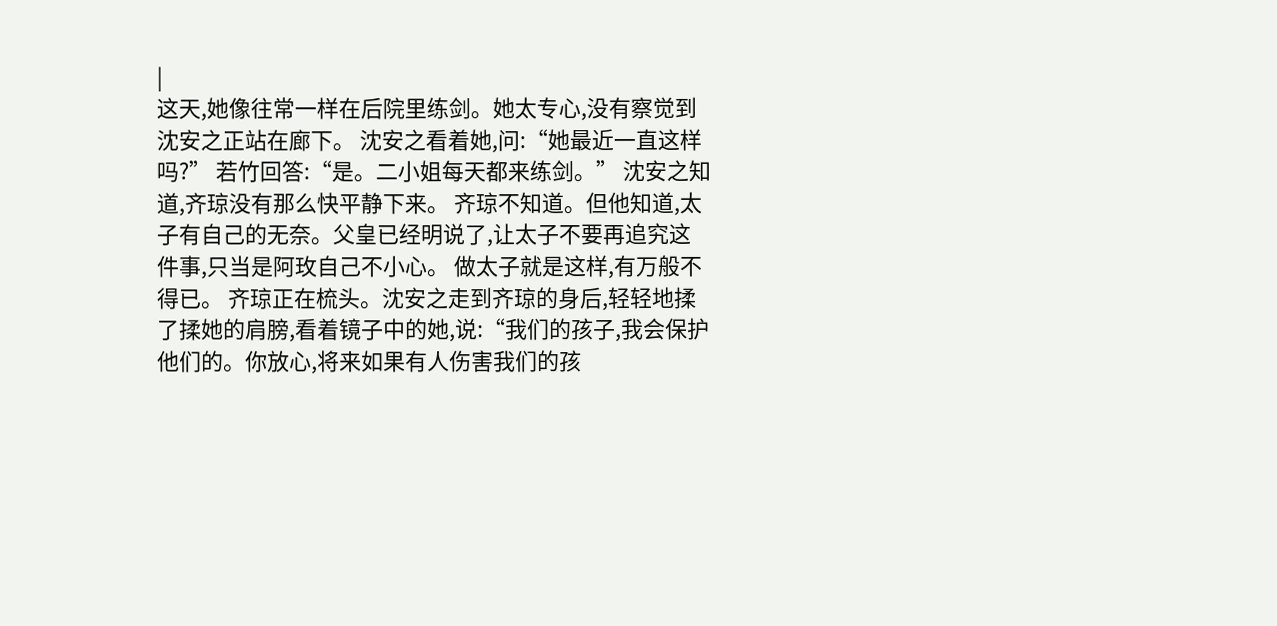|
这天,她像往常一样在后院里练剑。她太专心,没有察觉到沈安之正站在廊下。 沈安之看着她,问:“她最近一直这样吗?” 若竹回答:“是。二小姐每天都来练剑。” 沈安之知道,齐琼没有那么快平静下来。 齐琼不知道。但他知道,太子有自己的无奈。父皇已经明说了,让太子不要再追究这件事,只当是阿玫自己不小心。 做太子就是这样,有万般不得已。 齐琼正在梳头。沈安之走到齐琼的身后,轻轻地揉了揉她的肩膀,看着镜子中的她,说:“我们的孩子,我会保护他们的。你放心,将来如果有人伤害我们的孩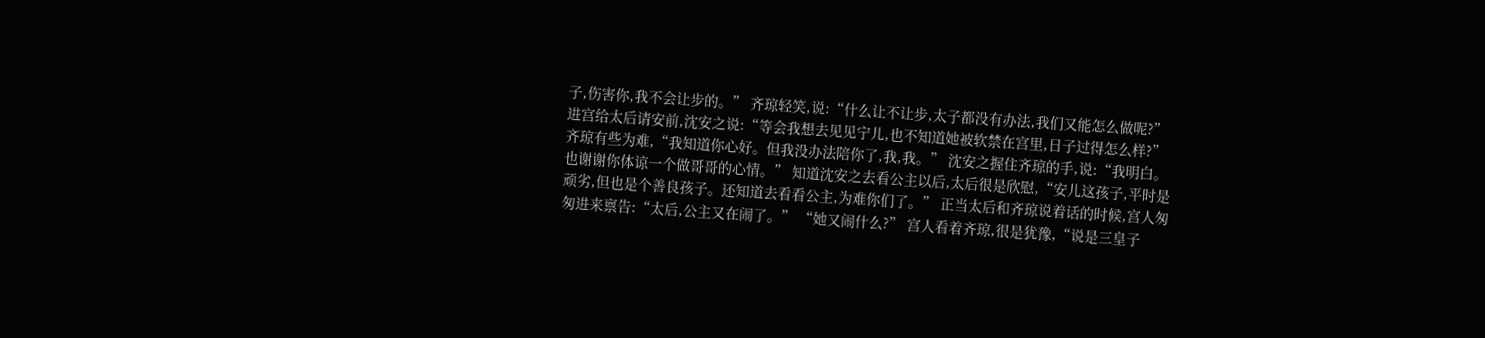子,伤害你,我不会让步的。” 齐琼轻笑,说:“什么让不让步,太子都没有办法,我们又能怎么做呢?” 进宫给太后请安前,沈安之说:“等会我想去见见宁儿,也不知道她被软禁在宫里,日子过得怎么样?” 齐琼有些为难,“我知道你心好。但我没办法陪你了,我,我。” 沈安之握住齐琼的手,说:“我明白。也谢谢你体谅一个做哥哥的心情。” 知道沈安之去看公主以后,太后很是欣慰,“安儿这孩子,平时是顽劣,但也是个善良孩子。还知道去看看公主,为难你们了。” 正当太后和齐琼说着话的时候,宫人匆匆进来禀告:“太后,公主又在闹了。” “她又闹什么?” 宫人看着齐琼,很是犹豫,“说是三皇子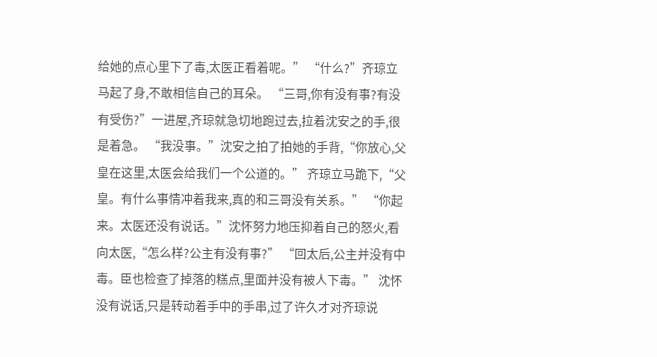给她的点心里下了毒,太医正看着呢。” “什么?”齐琼立马起了身,不敢相信自己的耳朵。 “三哥,你有没有事?有没有受伤?”一进屋,齐琼就急切地跑过去,拉着沈安之的手,很是着急。 “我没事。”沈安之拍了拍她的手背,“你放心,父皇在这里,太医会给我们一个公道的。” 齐琼立马跪下,“父皇。有什么事情冲着我来,真的和三哥没有关系。” “你起来。太医还没有说话。”沈怀努力地压抑着自己的怒火,看向太医,“怎么样?公主有没有事?” “回太后,公主并没有中毒。臣也检查了掉落的糕点,里面并没有被人下毒。” 沈怀没有说话,只是转动着手中的手串,过了许久才对齐琼说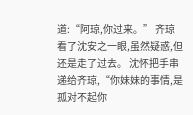道:“阿琼,你过来。” 齐琼看了沈安之一眼,虽然疑惑,但还是走了过去。 沈怀把手串递给齐琼,“你妹妹的事情,是孤对不起你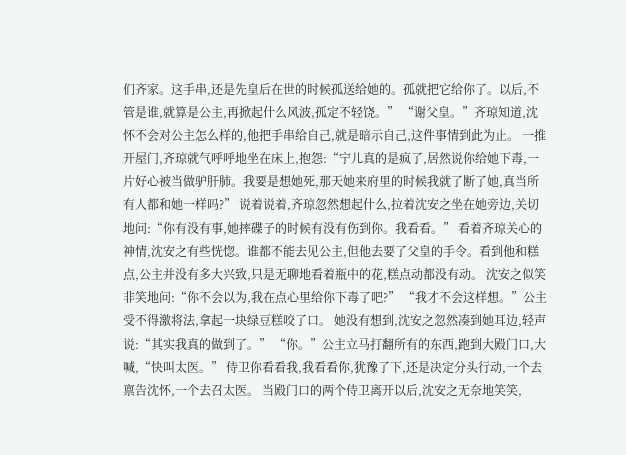们齐家。这手串,还是先皇后在世的时候孤送给她的。孤就把它给你了。以后,不管是谁,就算是公主,再掀起什么风波,孤定不轻饶。” “谢父皇。”齐琼知道,沈怀不会对公主怎么样的,他把手串给自己,就是暗示自己,这件事情到此为止。 一推开屋门,齐琼就气呼呼地坐在床上,抱怨:“宁儿真的是疯了,居然说你给她下毒,一片好心被当做驴肝肺。我要是想她死,那天她来府里的时候我就了断了她,真当所有人都和她一样吗?” 说着说着,齐琼忽然想起什么,拉着沈安之坐在她旁边,关切地问:“你有没有事,她摔碟子的时候有没有伤到你。我看看。” 看着齐琼关心的神情,沈安之有些恍惚。谁都不能去见公主,但他去要了父皇的手令。看到他和糕点,公主并没有多大兴致,只是无聊地看着瓶中的花,糕点动都没有动。 沈安之似笑非笑地问:“你不会以为,我在点心里给你下毒了吧?” “我才不会这样想。”公主受不得激将法,拿起一块绿豆糕咬了口。 她没有想到,沈安之忽然凑到她耳边,轻声说:“其实我真的做到了。” “你。”公主立马打翻所有的东西,跑到大殿门口,大喊,“快叫太医。” 侍卫你看看我,我看看你,犹豫了下,还是决定分头行动,一个去禀告沈怀,一个去召太医。 当殿门口的两个侍卫离开以后,沈安之无奈地笑笑,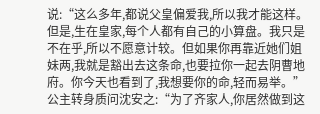说:“这么多年,都说父皇偏爱我,所以我才能这样。但是,生在皇家,每个人都有自己的小算盘。我只是不在乎,所以不愿意计较。但如果你再靠近她们姐妹两,我就是豁出去这条命,也要拉你一起去阴曹地府。你今天也看到了,我想要你的命,轻而易举。” 公主转身质问沈安之:“为了齐家人,你居然做到这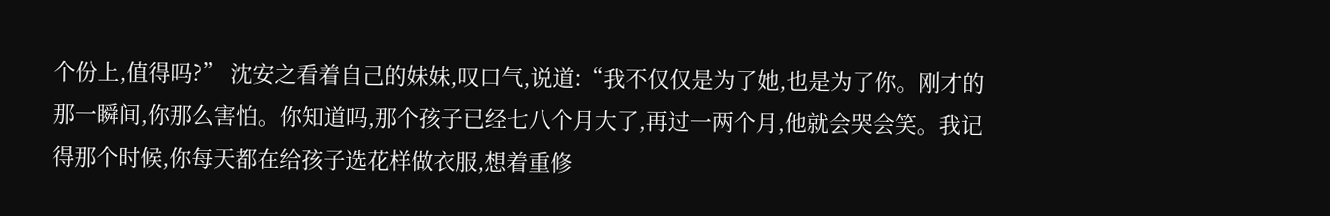个份上,值得吗?” 沈安之看着自己的妹妹,叹口气,说道:“我不仅仅是为了她,也是为了你。刚才的那一瞬间,你那么害怕。你知道吗,那个孩子已经七八个月大了,再过一两个月,他就会哭会笑。我记得那个时候,你每天都在给孩子选花样做衣服,想着重修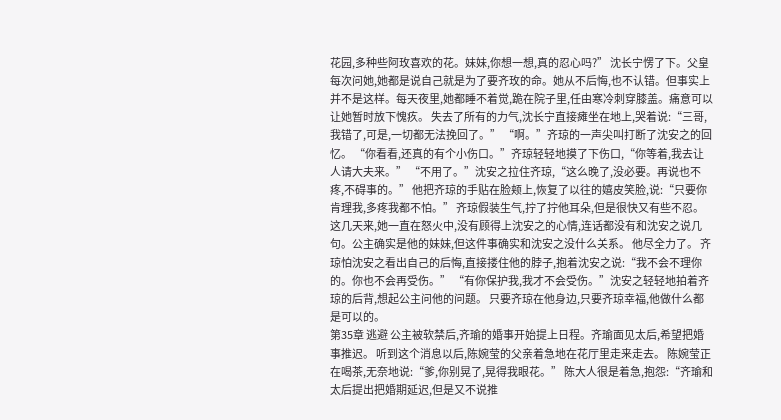花园,多种些阿玫喜欢的花。妹妹,你想一想,真的忍心吗?” 沈长宁愣了下。父皇每次问她,她都是说自己就是为了要齐玫的命。她从不后悔,也不认错。但事实上并不是这样。每天夜里,她都睡不着觉,跪在院子里,任由寒冷刺穿膝盖。痛意可以让她暂时放下愧疚。 失去了所有的力气,沈长宁直接瘫坐在地上,哭着说:“三哥,我错了,可是,一切都无法挽回了。” “啊。”齐琼的一声尖叫打断了沈安之的回忆。 “你看看,还真的有个小伤口。”齐琼轻轻地摸了下伤口,“你等着,我去让人请大夫来。” “不用了。”沈安之拉住齐琼,“这么晚了,没必要。再说也不疼,不碍事的。” 他把齐琼的手贴在脸颊上,恢复了以往的嬉皮笑脸,说:“只要你肯理我,多疼我都不怕。” 齐琼假装生气,拧了拧他耳朵,但是很快又有些不忍。这几天来,她一直在怒火中,没有顾得上沈安之的心情,连话都没有和沈安之说几句。公主确实是他的妹妹,但这件事确实和沈安之没什么关系。 他尽全力了。 齐琼怕沈安之看出自己的后悔,直接搂住他的脖子,抱着沈安之说:“我不会不理你的。你也不会再受伤。” “有你保护我,我才不会受伤。”沈安之轻轻地拍着齐琼的后背,想起公主问他的问题。 只要齐琼在他身边,只要齐琼幸福,他做什么都是可以的。
第35章 逃避 公主被软禁后,齐瑜的婚事开始提上日程。齐瑜面见太后,希望把婚事推迟。 听到这个消息以后,陈婉莹的父亲着急地在花厅里走来走去。 陈婉莹正在喝茶,无奈地说:“爹,你别晃了,晃得我眼花。” 陈大人很是着急,抱怨:“齐瑜和太后提出把婚期延迟,但是又不说推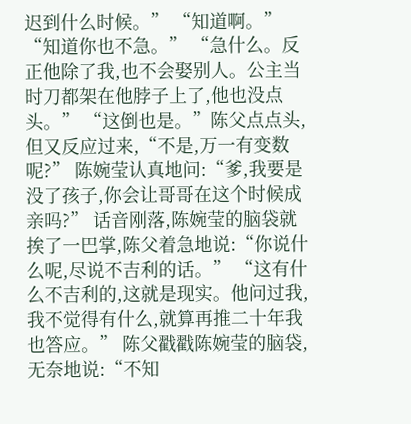迟到什么时候。” “知道啊。” “知道你也不急。” “急什么。反正他除了我,也不会娶别人。公主当时刀都架在他脖子上了,他也没点头。” “这倒也是。”陈父点点头,但又反应过来,“不是,万一有变数呢?” 陈婉莹认真地问:“爹,我要是没了孩子,你会让哥哥在这个时候成亲吗?” 话音刚落,陈婉莹的脑袋就挨了一巴掌,陈父着急地说:“你说什么呢,尽说不吉利的话。” “这有什么不吉利的,这就是现实。他问过我,我不觉得有什么,就算再推二十年我也答应。” 陈父戳戳陈婉莹的脑袋,无奈地说:“不知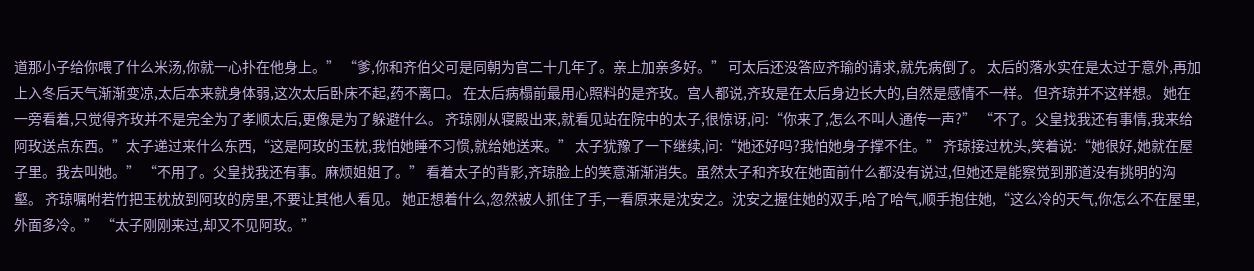道那小子给你喂了什么米汤,你就一心扑在他身上。” “爹,你和齐伯父可是同朝为官二十几年了。亲上加亲多好。” 可太后还没答应齐瑜的请求,就先病倒了。 太后的落水实在是太过于意外,再加上入冬后天气渐渐变凉,太后本来就身体弱,这次太后卧床不起,药不离口。 在太后病榻前最用心照料的是齐玫。宫人都说,齐玫是在太后身边长大的,自然是感情不一样。 但齐琼并不这样想。 她在一旁看着,只觉得齐玫并不是完全为了孝顺太后,更像是为了躲避什么。 齐琼刚从寝殿出来,就看见站在院中的太子,很惊讶,问:“你来了,怎么不叫人通传一声?” “不了。父皇找我还有事情,我来给阿玫送点东西。”太子递过来什么东西,“这是阿玫的玉枕,我怕她睡不习惯,就给她送来。” 太子犹豫了一下继续,问:“她还好吗?我怕她身子撑不住。” 齐琼接过枕头,笑着说:“她很好,她就在屋子里。我去叫她。” “不用了。父皇找我还有事。麻烦姐姐了。” 看着太子的背影,齐琼脸上的笑意渐渐消失。虽然太子和齐玫在她面前什么都没有说过,但她还是能察觉到那道没有挑明的沟壑。 齐琼嘱咐若竹把玉枕放到阿玫的房里,不要让其他人看见。 她正想着什么,忽然被人抓住了手,一看原来是沈安之。沈安之握住她的双手,哈了哈气,顺手抱住她,“这么冷的天气,你怎么不在屋里,外面多冷。” “太子刚刚来过,却又不见阿玫。”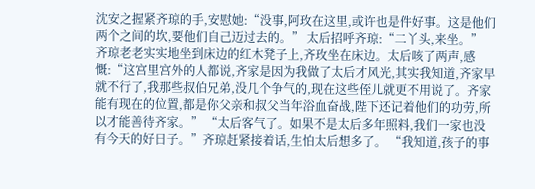沈安之握紧齐琼的手,安慰她:“没事,阿玫在这里,或许也是件好事。这是他们两个之间的坎,要他们自己迈过去的。” 太后招呼齐琼:“二丫头,来坐。” 齐琼老老实实地坐到床边的红木凳子上,齐玫坐在床边。太后咳了两声,感慨:“这宫里宫外的人都说,齐家是因为我做了太后才风光,其实我知道,齐家早就不行了,我那些叔伯兄弟,没几个争气的,现在这些侄儿就更不用说了。齐家能有现在的位置,都是你父亲和叔父当年浴血奋战,陛下还记着他们的功劳,所以才能善待齐家。” “太后客气了。如果不是太后多年照料,我们一家也没有今天的好日子。”齐琼赶紧接着话,生怕太后想多了。 “我知道,孩子的事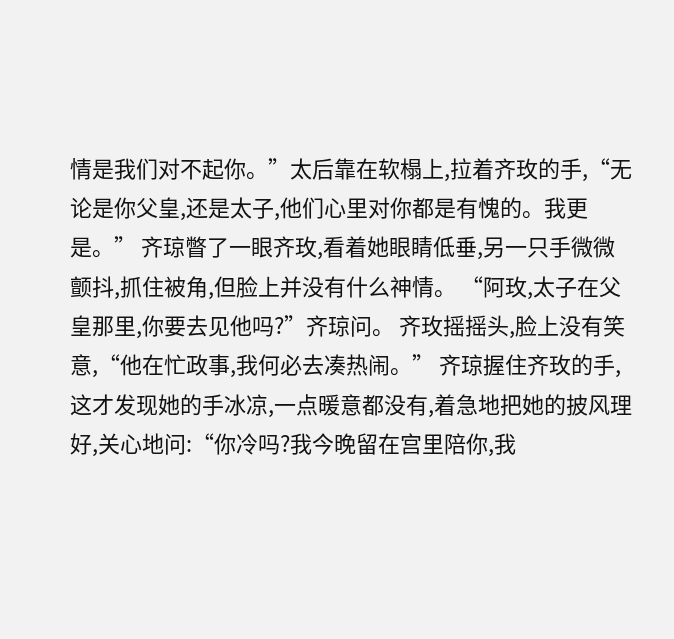情是我们对不起你。”太后靠在软榻上,拉着齐玫的手,“无论是你父皇,还是太子,他们心里对你都是有愧的。我更是。” 齐琼瞥了一眼齐玫,看着她眼睛低垂,另一只手微微颤抖,抓住被角,但脸上并没有什么神情。 “阿玫,太子在父皇那里,你要去见他吗?”齐琼问。 齐玫摇摇头,脸上没有笑意,“他在忙政事,我何必去凑热闹。” 齐琼握住齐玫的手,这才发现她的手冰凉,一点暖意都没有,着急地把她的披风理好,关心地问:“你冷吗?我今晚留在宫里陪你,我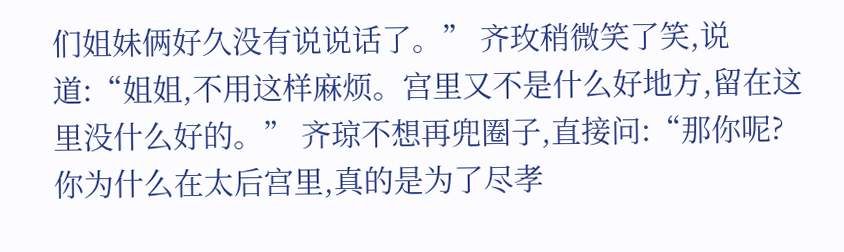们姐妹俩好久没有说说话了。” 齐玫稍微笑了笑,说道:“姐姐,不用这样麻烦。宫里又不是什么好地方,留在这里没什么好的。” 齐琼不想再兜圈子,直接问:“那你呢?你为什么在太后宫里,真的是为了尽孝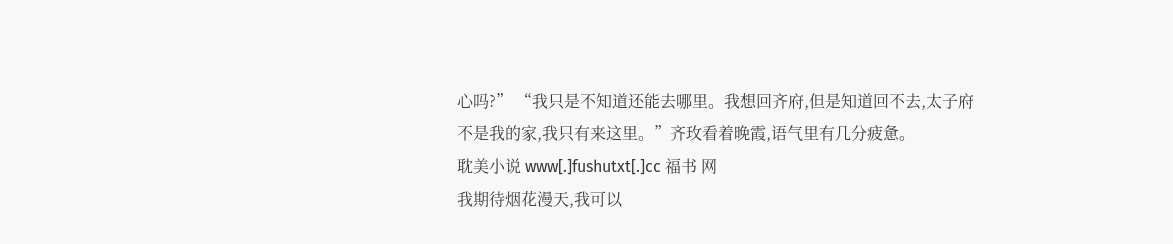心吗?” “我只是不知道还能去哪里。我想回齐府,但是知道回不去,太子府不是我的家,我只有来这里。”齐玫看着晚霞,语气里有几分疲惫。
耽美小说 www[.]fushutxt[.]cc 福书 网
我期待烟花漫天,我可以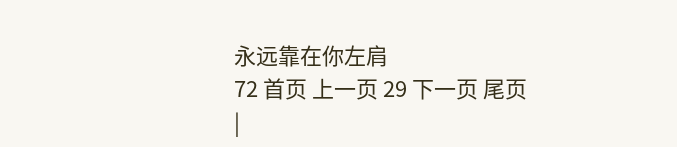永远靠在你左肩
72 首页 上一页 29 下一页 尾页
|